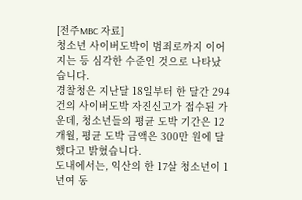[전주MBC 자료]
청소년 사이버도박이 범죄로까지 이어지는 등 심각한 수준인 것으로 나타났습니다.
경찰청은 지난달 18일부터 한 달간 294건의 사이버도박 자진신고가 접수된 가운데, 청소년들의 평균 도박 기간은 12개월, 평균 도박 금액은 300만 원에 달했다고 밝혔습니다.
도내에서는, 익산의 한 17살 청소년이 1년여 동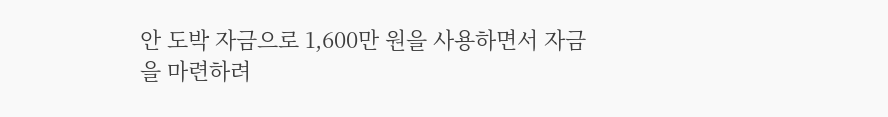안 도박 자금으로 1,600만 원을 사용하면서 자금을 마련하려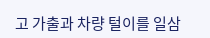고 가출과 차량 털이를 일삼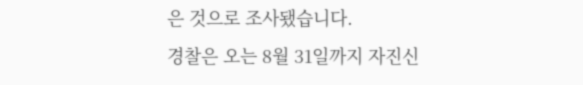은 것으로 조사됐습니다.
경찰은 오는 8월 31일까지 자진신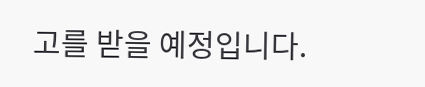고를 받을 예정입니다.